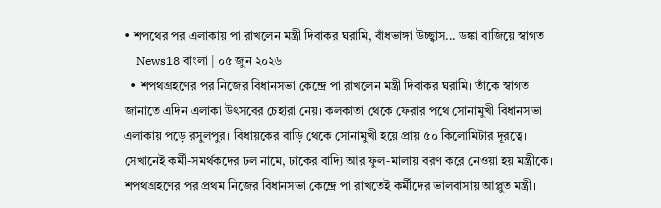• শপথের পর এলাকায় পা রাখলেন মন্ত্রী দিবাকর ঘরামি, বাঁধভাঙ্গা উচ্ছ্বাস... ডঙ্কা বাজিয়ে স্বাগত
    News18 বাংলা | ০৫ জুন ২০২৬
  • শপথগ্রহণের পর নিজের বিধানসভা কেন্দ্রে পা রাখলেন মন্ত্রী দিবাকর ঘরামি। তাঁকে স্বাগত জানাতে এদিন এলাকা উৎসবের চেহারা নেয়। কলকাতা থেকে ফেরার পথে সোনামুখী বিধানসভা এলাকায় পড়ে রসুলপুর। বিধায়কের বাড়ি থেকে সোনামুখী হয়ে প্রায় ৫০ কিলোমিটার দূরত্বে। সেখানেই কর্মী-সমর্থকদের ঢল নামে, ঢাকের বাদ্যি আর ফুল-মালায় বরণ করে নেওয়া হয় মন্ত্রীকে। শপথগ্রহণের পর প্রথম নিজের বিধানসভা কেন্দ্রে পা রাখতেই কর্মীদের ভালবাসায় আপ্লুত মন্ত্রী।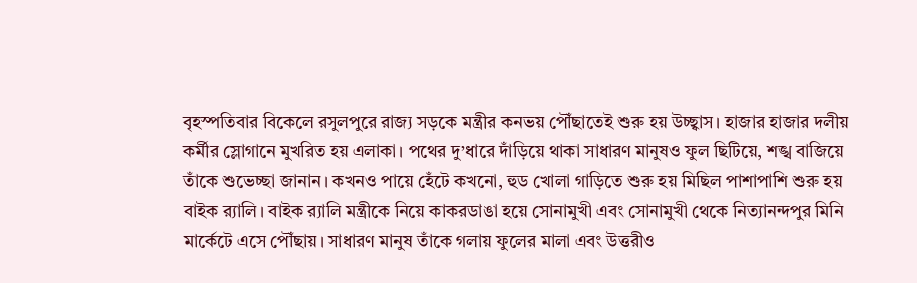বৃহস্পতিবার বিকেলে রসুলপুরে রাজ্য সড়কে মন্ত্রীর কনভয় পৌঁছাতেই শুরু হয় উচ্ছ্বাস। হাজার হাজার দলীয় কর্মীর স্লোগানে মুখরিত হয় এলাকা। পথের দু’ধারে দাঁড়িয়ে থাকা সাধারণ মানুষও ফুল ছিটিয়ে, শঙ্খ বাজিয়ে তাঁকে শুভেচ্ছা জানান। কখনও পায়ে হেঁটে কখনো, হুড খোলা গাড়িতে শুরু হয় মিছিল পাশাপাশি শুরু হয় বাইক র‍্যালি। বাইক র‍্যালি মন্ত্রীকে নিয়ে কাকরডাঙা হয়ে সোনামুখী এবং সোনামুখী থেকে নিত্যানন্দপুর মিনি মার্কেটে এসে পৌঁছায়। সাধারণ মানুষ তাঁকে গলায় ফুলের মালা এবং উত্তরীও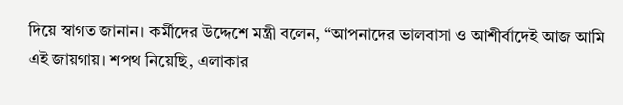দিয়ে স্বাগত জানান। কর্মীদের উদ্দেশে মন্ত্রী বলেন, “আপনাদের ভালবাসা ও আশীর্বাদেই আজ আমি এই জায়গায়। শপথ নিয়েছি, এলাকার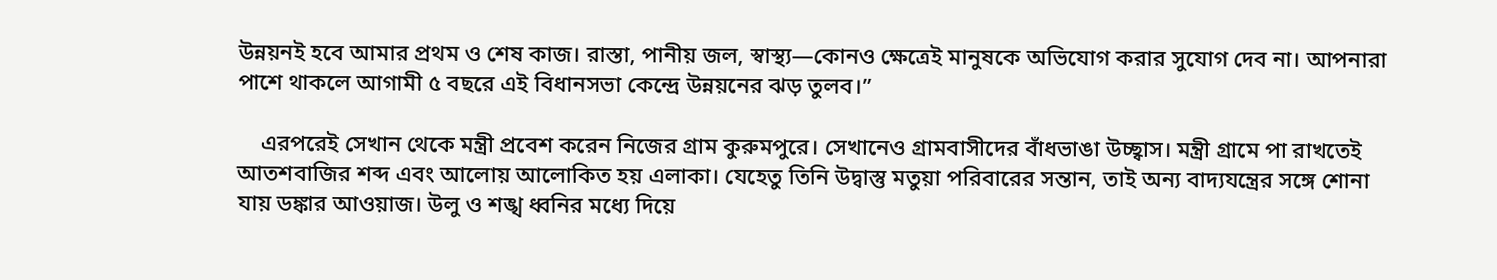উন্নয়নই হবে আমার প্রথম ও শেষ কাজ। রাস্তা, পানীয় জল, স্বাস্থ্য—কোনও ক্ষেত্রেই মানুষকে অভিযোগ করার সুযোগ দেব না। আপনারা পাশে থাকলে আগামী ৫ বছরে এই বিধানসভা কেন্দ্রে উন্নয়নের ঝড় তুলব।”

    এরপরেই সেখান থেকে মন্ত্রী প্রবেশ করেন নিজের গ্রাম কুরুমপুরে। সেখানেও গ্রামবাসীদের বাঁধভাঙা উচ্ছ্বাস। মন্ত্রী গ্রামে পা রাখতেই আতশবাজির শব্দ এবং আলোয় আলোকিত হয় এলাকা। যেহেতু তিনি উদ্বাস্তু মতুয়া পরিবারের সন্তান, তাই অন্য বাদ্যযন্ত্রের সঙ্গে শোনা যায় ডঙ্কার আওয়াজ। উলু ও শঙ্খ ধ্বনির মধ্যে দিয়ে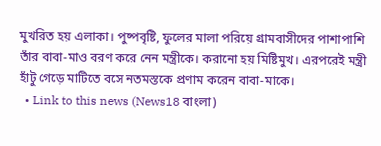মুখরিত হয় এলাকা। পুষ্পবৃষ্টি, ফুলের মালা পরিয়ে গ্রামবাসীদের পাশাপাশি তাঁর বাবা-মাও বরণ করে নেন মন্ত্রীকে। করানো হয় মিষ্টিমুখ। এরপরেই মন্ত্রী হাঁটু গেড়ে মাটিতে বসে নতমস্তকে প্রণাম করেন বাবা-মাকে।
  • Link to this news (News18 বাংলা)